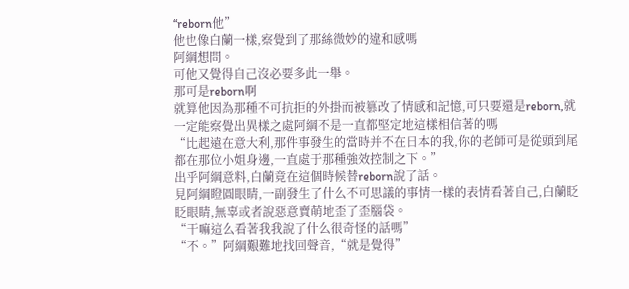“reborn他”
他也像白蘭一樣,察覺到了那絲微妙的違和感嗎
阿綱想問。
可他又覺得自己沒必要多此一舉。
那可是reborn啊
就算他因為那種不可抗拒的外掛而被篡改了情感和記憶,可只要還是reborn,就一定能察覺出異樣之處阿綱不是一直都堅定地這樣相信著的嗎
“比起遠在意大利,那件事發生的當時并不在日本的我,你的老師可是從頭到尾都在那位小姐身邊,一直處于那種強效控制之下。”
出乎阿綱意料,白蘭竟在這個時候替reborn說了話。
見阿綱瞪圓眼睛,一副發生了什么不可思議的事情一樣的表情看著自己,白蘭眨眨眼睛,無辜或者說惡意賣萌地歪了歪腦袋。
“干嘛這么看著我我說了什么很奇怪的話嗎”
“不。”阿綱艱難地找回聲音,“就是覺得”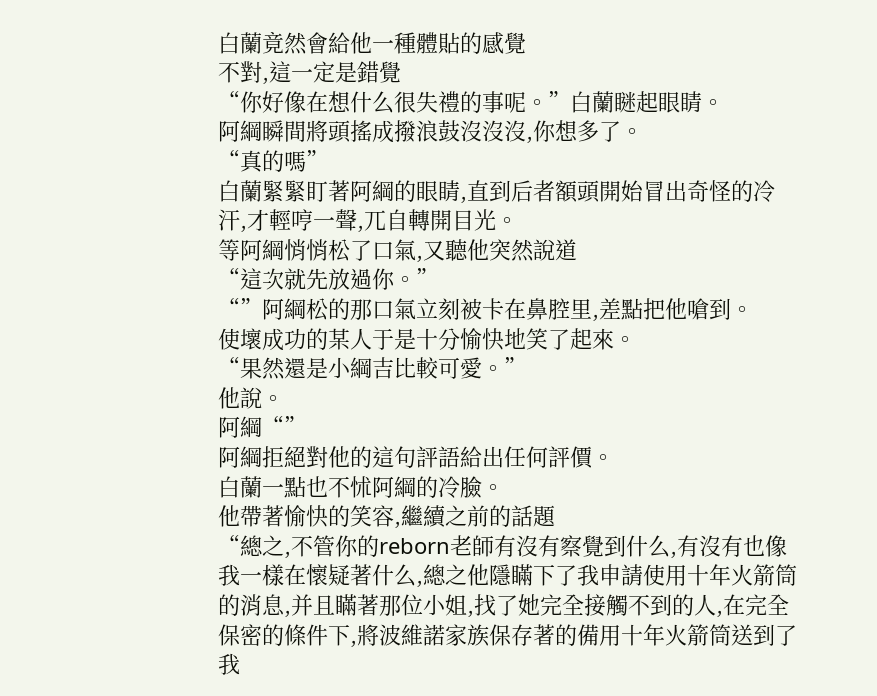白蘭竟然會給他一種體貼的感覺
不對,這一定是錯覺
“你好像在想什么很失禮的事呢。”白蘭瞇起眼睛。
阿綱瞬間將頭搖成撥浪鼓沒沒沒,你想多了。
“真的嗎”
白蘭緊緊盯著阿綱的眼睛,直到后者額頭開始冒出奇怪的冷汗,才輕哼一聲,兀自轉開目光。
等阿綱悄悄松了口氣,又聽他突然說道
“這次就先放過你。”
“”阿綱松的那口氣立刻被卡在鼻腔里,差點把他嗆到。
使壞成功的某人于是十分愉快地笑了起來。
“果然還是小綱吉比較可愛。”
他說。
阿綱“”
阿綱拒絕對他的這句評語給出任何評價。
白蘭一點也不怵阿綱的冷臉。
他帶著愉快的笑容,繼續之前的話題
“總之,不管你的reborn老師有沒有察覺到什么,有沒有也像我一樣在懷疑著什么,總之他隱瞞下了我申請使用十年火箭筒的消息,并且瞞著那位小姐,找了她完全接觸不到的人,在完全保密的條件下,將波維諾家族保存著的備用十年火箭筒送到了我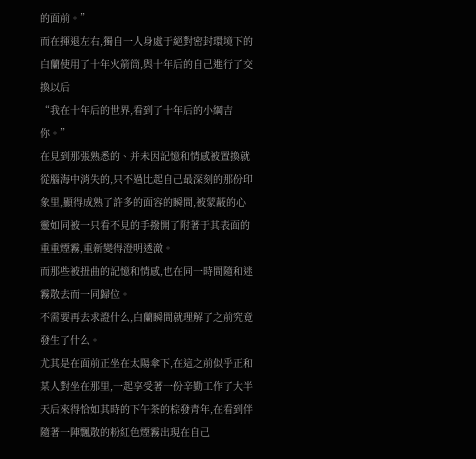的面前。”
而在揮退左右,獨自一人身處于絕對密封環境下的白蘭使用了十年火箭筒,與十年后的自己進行了交換以后
“我在十年后的世界,看到了十年后的小綱吉你。”
在見到那張熟悉的、并未因記憶和情感被置換就從腦海中消失的,只不過比起自己最深刻的那份印象里,顯得成熟了許多的面容的瞬間,被蒙蔽的心靈如同被一只看不見的手撥開了附著于其表面的重重煙霧,重新變得澄明透澈。
而那些被扭曲的記憶和情感,也在同一時間隨和迷霧散去而一同歸位。
不需要再去求證什么,白蘭瞬間就理解了之前究竟發生了什么。
尤其是在面前正坐在太陽傘下,在這之前似乎正和某人對坐在那里,一起享受著一份辛勤工作了大半天后來得恰如其時的下午茶的棕發青年,在看到伴隨著一陣飄散的粉紅色煙霧出現在自己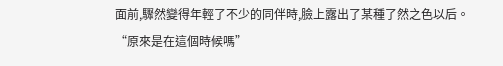面前,驟然變得年輕了不少的同伴時,臉上露出了某種了然之色以后。
“原來是在這個時候嗎”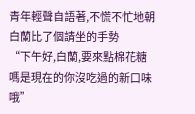青年輕聲自語著,不慌不忙地朝白蘭比了個請坐的手勢
“下午好,白蘭,要來點棉花糖嗎是現在的你沒吃過的新口味哦”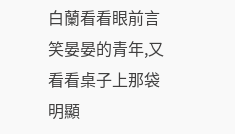白蘭看看眼前言笑晏晏的青年,又看看桌子上那袋明顯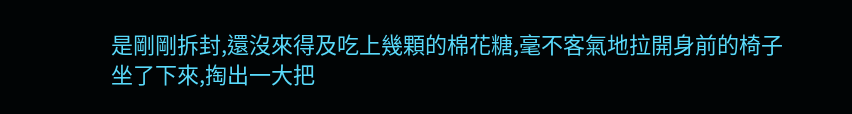是剛剛拆封,還沒來得及吃上幾顆的棉花糖,毫不客氣地拉開身前的椅子坐了下來,掏出一大把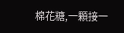棉花糖,一顆接一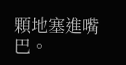顆地塞進嘴巴。